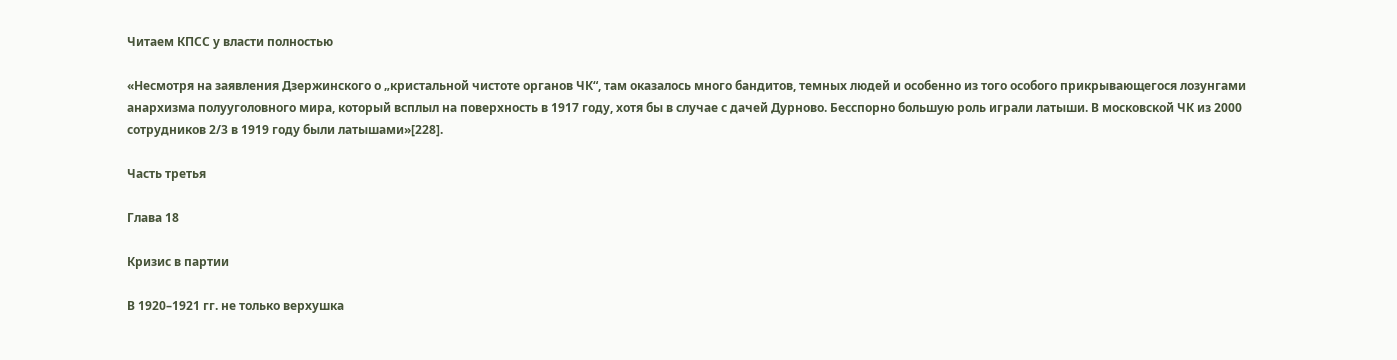Читаем КПСС у власти полностью

«Несмотря на заявления Дзержинского о „кристальной чистоте органов ЧК“, там оказалось много бандитов, темных людей и особенно из того особого прикрывающегося лозунгами анархизма полууголовного мира, который всплыл на поверхность в 1917 году, хотя бы в случае с дачей Дурново. Бесспорно большую роль играли латыши. В московской ЧК из 2000 сотрудников 2/3 в 1919 году были латышами»[228].

Часть третья

Глава 18

Кризис в партии

В 1920–1921 гг. не только верхушка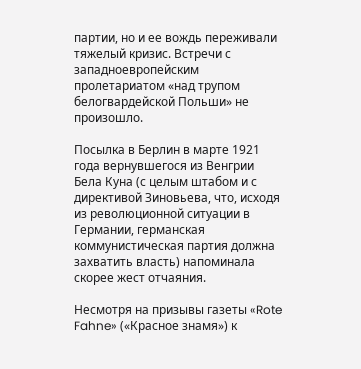партии, но и ее вождь переживали тяжелый кризис. Встречи с западноевропейским пролетариатом «над трупом белогвардейской Польши» не произошло.

Посылка в Берлин в марте 1921 года вернувшегося из Венгрии Бела Куна (с целым штабом и с директивой Зиновьева, что, исходя из революционной ситуации в Германии, германская коммунистическая партия должна захватить власть) напоминала скорее жест отчаяния.

Несмотря на призывы газеты «Rote Fahne» («Красное знамя») к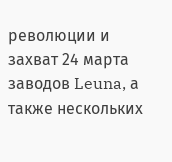революции и захват 24 марта заводов Leuna, а также нескольких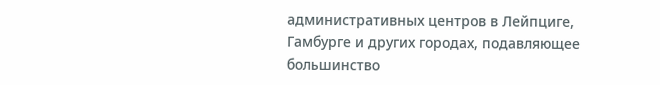административных центров в Лейпциге, Гамбурге и других городах, подавляющее большинство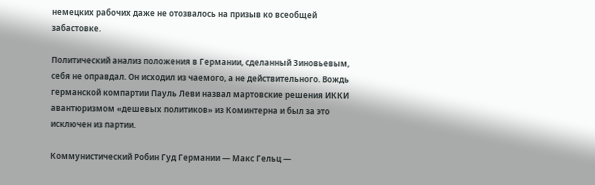немецких рабочих даже не отозвалось на призыв ко всеобщей забастовке.

Политический анализ положения в Германии, сделанный Зиновьевым, себя не оправдал. Он исходил из чаемого, а не действительного. Вождь германской компартии Пауль Леви назвал мартовские решения ИККИ авантюризмом «дешевых политиков» из Коминтерна и был за это исключен из партии.

Коммунистический Робин Гуд Германии — Макс Гельц —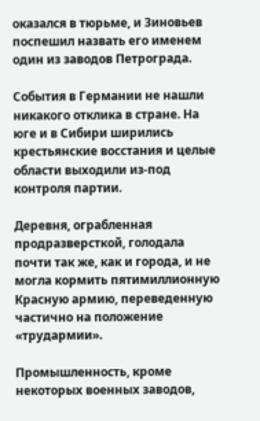оказался в тюрьме, и Зиновьев поспешил назвать его именем один из заводов Петрограда.

События в Германии не нашли никакого отклика в стране. На юге и в Сибири ширились крестьянские восстания и целые области выходили из-под контроля партии.

Деревня, ограбленная продразверсткой, голодала почти так же, как и города, и не могла кормить пятимиллионную Красную армию, переведенную частично на положение «трудармии».

Промышленность, кроме некоторых военных заводов,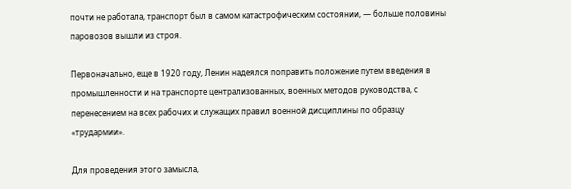почти не работала, транспорт был в самом катастрофическим состоянии, — больше половины паровозов вышли из строя.

Первоначально, еще в 1920 году, Ленин надеялся поправить положение путем введения в промышленности и на транспорте централизованных, военных методов руководства, с перенесением на всех рабочих и служащих правил военной дисциплины по образцу «трудармии».

Для проведения этого замысла,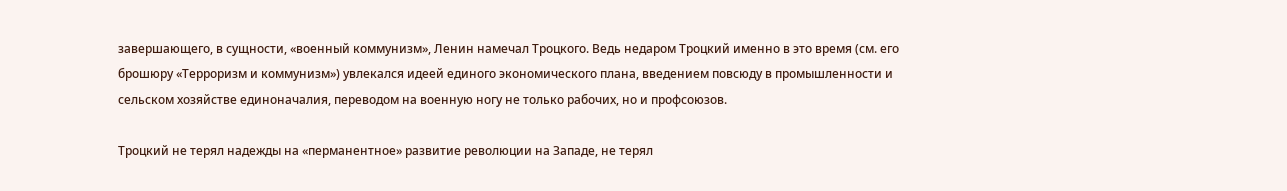завершающего, в сущности, «военный коммунизм», Ленин намечал Троцкого. Ведь недаром Троцкий именно в это время (см. его брошюру «Терроризм и коммунизм») увлекался идеей единого экономического плана, введением повсюду в промышленности и сельском хозяйстве единоначалия, переводом на военную ногу не только рабочих, но и профсоюзов.

Троцкий не терял надежды на «перманентное» развитие революции на Западе, не терял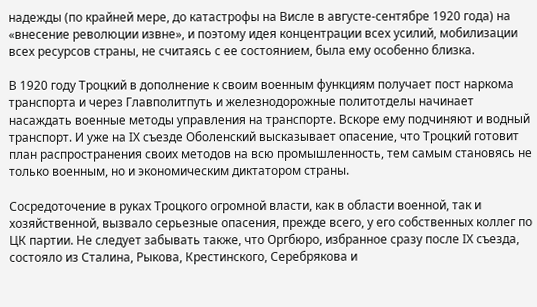надежды (по крайней мере, до катастрофы на Висле в августе-сентябре 1920 года) на «внесение революции извне», и поэтому идея концентрации всех усилий, мобилизации всех ресурсов страны, не считаясь с ее состоянием, была ему особенно близка.

В 1920 году Троцкий в дополнение к своим военным функциям получает пост наркома транспорта и через Главполитпуть и железнодорожные политотделы начинает насаждать военные методы управления на транспорте. Вскоре ему подчиняют и водный транспорт. И уже на IX съезде Оболенский высказывает опасение, что Троцкий готовит план распространения своих методов на всю промышленность, тем самым становясь не только военным, но и экономическим диктатором страны.

Сосредоточение в руках Троцкого огромной власти, как в области военной, так и хозяйственной, вызвало серьезные опасения, прежде всего, у его собственных коллег по ЦК партии. Не следует забывать также, что Оргбюро, избранное сразу после IX съезда, состояло из Сталина, Рыкова, Крестинского, Серебрякова и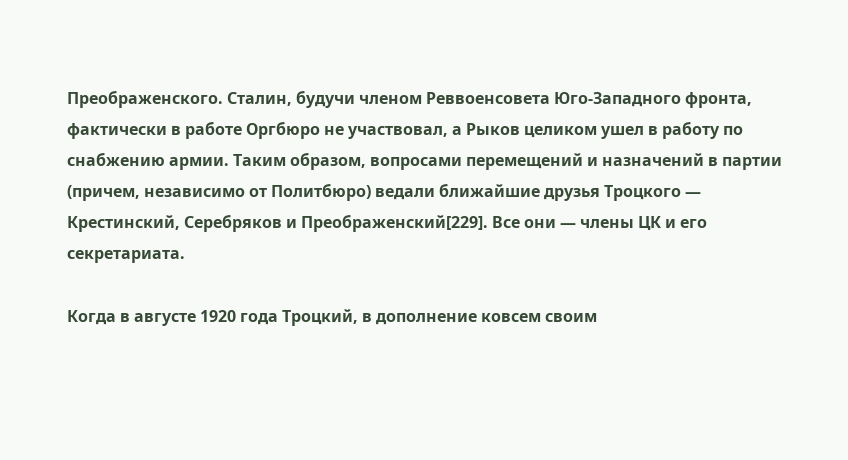Преображенского. Сталин, будучи членом Реввоенсовета Юго-Западного фронта, фактически в работе Оргбюро не участвовал, а Рыков целиком ушел в работу по снабжению армии. Таким образом, вопросами перемещений и назначений в партии (причем, независимо от Политбюро) ведали ближайшие друзья Троцкого — Крестинский, Серебряков и Преображенский[229]. Все они — члены ЦК и его секретариата.

Когда в августе 1920 года Троцкий, в дополнение ковсем своим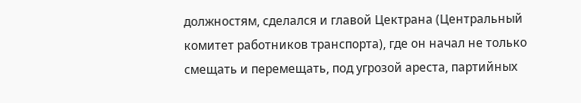должностям, сделался и главой Цектрана (Центральный комитет работников транспорта), где он начал не только смещать и перемещать, под угрозой ареста, партийных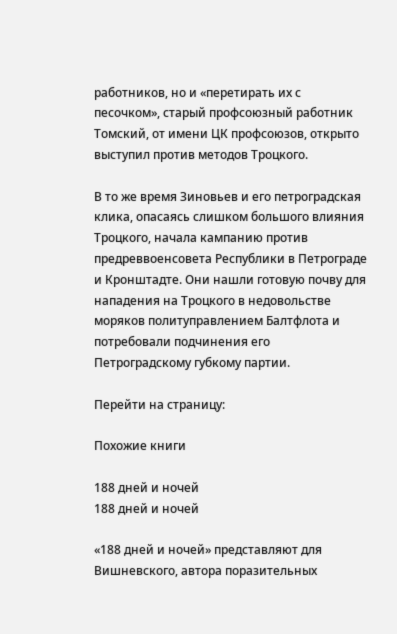работников, но и «перетирать их с песочком», старый профсоюзный работник Томский, от имени ЦК профсоюзов, открыто выступил против методов Троцкого.

В то же время Зиновьев и его петроградская клика, опасаясь слишком большого влияния Троцкого, начала кампанию против предреввоенсовета Республики в Петрограде и Кронштадте. Они нашли готовую почву для нападения на Троцкого в недовольстве моряков политуправлением Балтфлота и потребовали подчинения его Петроградскому губкому партии.

Перейти на страницу:

Похожие книги

188 дней и ночей
188 дней и ночей

«188 дней и ночей» представляют для Вишневского, автора поразительных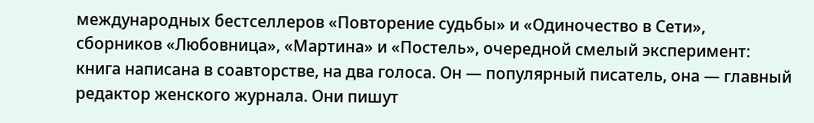международных бестселлеров «Повторение судьбы» и «Одиночество в Сети», сборников «Любовница», «Мартина» и «Постель», очередной смелый эксперимент: книга написана в соавторстве, на два голоса. Он — популярный писатель, она — главный редактор женского журнала. Они пишут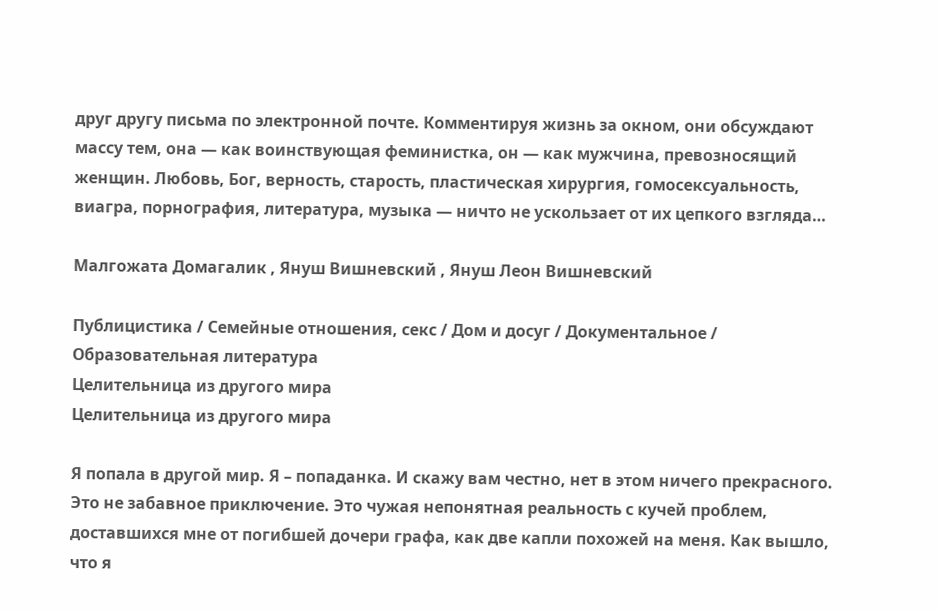друг другу письма по электронной почте. Комментируя жизнь за окном, они обсуждают массу тем, она — как воинствующая феминистка, он — как мужчина, превозносящий женщин. Любовь, Бог, верность, старость, пластическая хирургия, гомосексуальность, виагра, порнография, литература, музыка — ничто не ускользает от их цепкого взгляда…

Малгожата Домагалик , Януш Вишневский , Януш Леон Вишневский

Публицистика / Семейные отношения, секс / Дом и досуг / Документальное / Образовательная литература
Целительница из другого мира
Целительница из другого мира

Я попала в другой мир. Я – попаданка. И скажу вам честно, нет в этом ничего прекрасного. Это не забавное приключение. Это чужая непонятная реальность с кучей проблем, доставшихся мне от погибшей дочери графа, как две капли похожей на меня. Как вышло, что я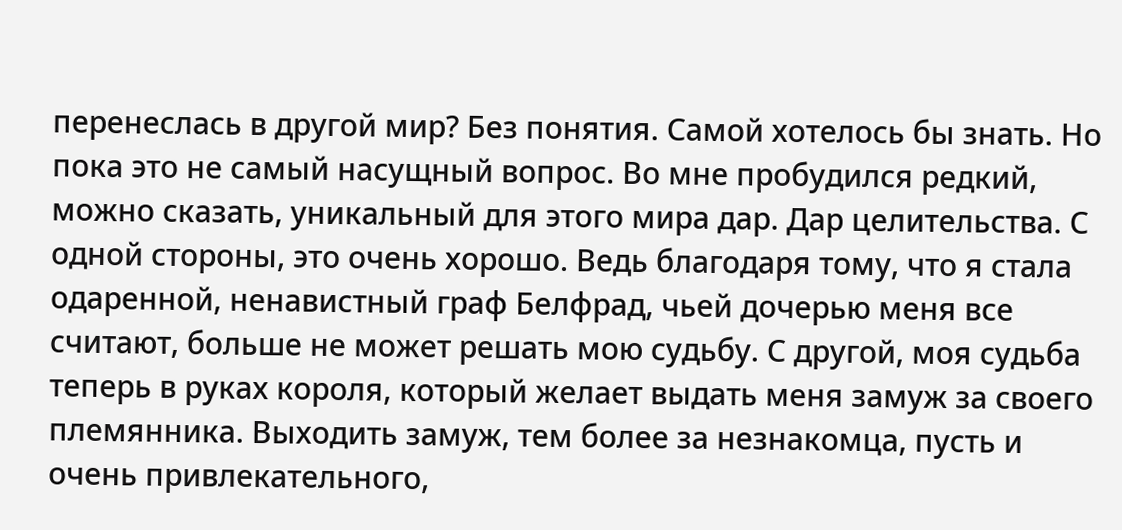перенеслась в другой мир? Без понятия. Самой хотелось бы знать. Но пока это не самый насущный вопрос. Во мне пробудился редкий, можно сказать, уникальный для этого мира дар. Дар целительства. С одной стороны, это очень хорошо. Ведь благодаря тому, что я стала одаренной, ненавистный граф Белфрад, чьей дочерью меня все считают, больше не может решать мою судьбу. С другой, моя судьба теперь в руках короля, который желает выдать меня замуж за своего племянника. Выходить замуж, тем более за незнакомца, пусть и очень привлекательного,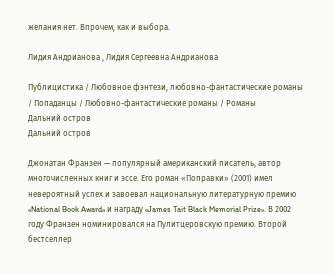желания нет. Впрочем, как и выбора.

Лидия Андрианова , Лидия Сергеевна Андрианова

Публицистика / Любовное фэнтези, любовно-фантастические романы / Попаданцы / Любовно-фантастические романы / Романы
Дальний остров
Дальний остров

Джонатан Франзен — популярный американский писатель, автор многочисленных книг и эссе. Его роман «Поправки» (2001) имел невероятный успех и завоевал национальную литературную премию «National Book Award» и награду «James Tait Black Memorial Prize». В 2002 году Франзен номинировался на Пулитцеровскую премию. Второй бестселлер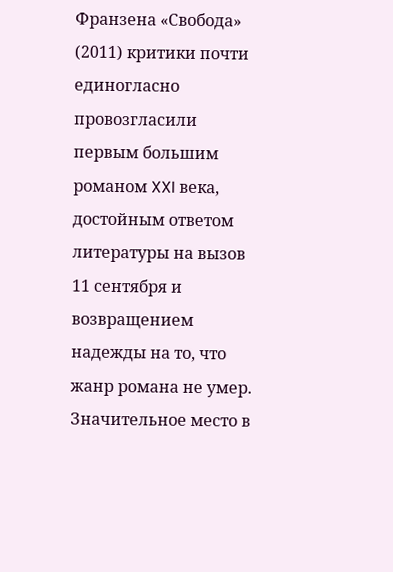Франзена «Свобода» (2011) критики почти единогласно провозгласили первым большим романом XXI века, достойным ответом литературы на вызов 11 сентября и возвращением надежды на то, что жанр романа не умер. Значительное место в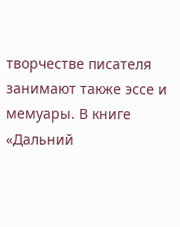творчестве писателя занимают также эссе и мемуары. В книге «Дальний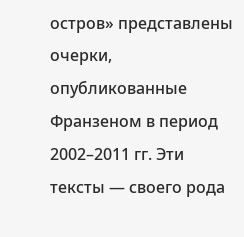остров» представлены очерки, опубликованные Франзеном в период 2002–2011 гг. Эти тексты — своего рода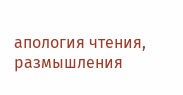апология чтения, размышления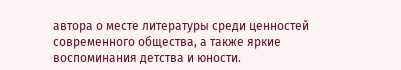автора о месте литературы среди ценностей современного общества, а также яркие воспоминания детства и юности.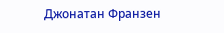Джонатан Франзен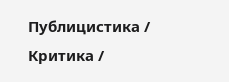Публицистика / Критика /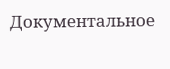Документальное